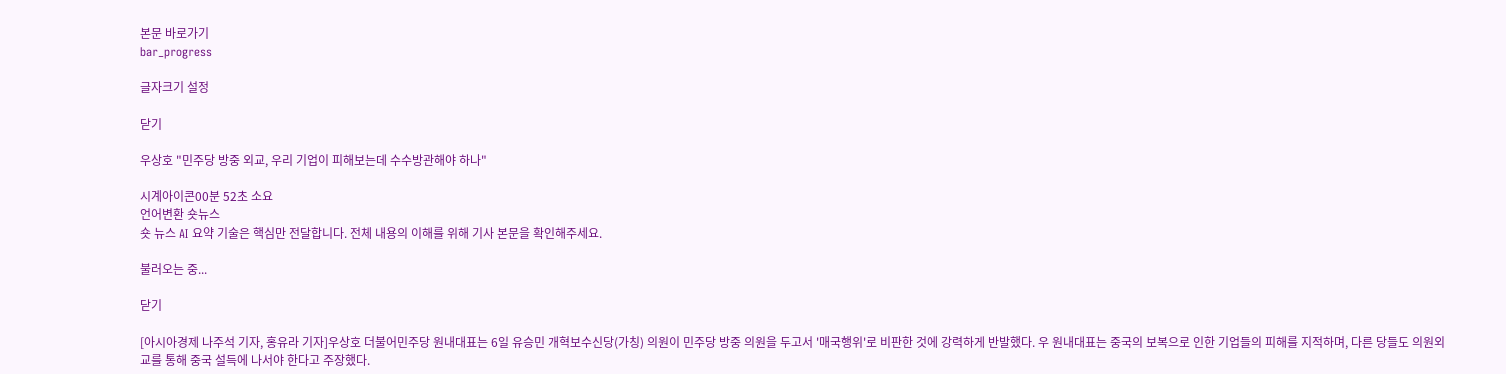본문 바로가기
bar_progress

글자크기 설정

닫기

우상호 "민주당 방중 외교, 우리 기업이 피해보는데 수수방관해야 하나"

시계아이콘00분 52초 소요
언어변환 숏뉴스
숏 뉴스 AI 요약 기술은 핵심만 전달합니다. 전체 내용의 이해를 위해 기사 본문을 확인해주세요.

불러오는 중...

닫기

[아시아경제 나주석 기자, 홍유라 기자]우상호 더불어민주당 원내대표는 6일 유승민 개혁보수신당(가칭) 의원이 민주당 방중 의원을 두고서 '매국행위'로 비판한 것에 강력하게 반발했다. 우 원내대표는 중국의 보복으로 인한 기업들의 피해를 지적하며, 다른 당들도 의원외교를 통해 중국 설득에 나서야 한다고 주장했다.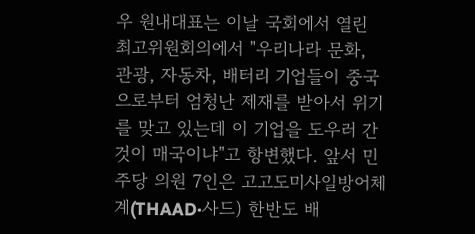우 원내대표는 이날 국회에서 열린 최고위원회의에서 "우리나라 문화, 관광, 자동차, 배터리 기업들이 중국으로부터 엄청난 제재를 받아서 위기를 맞고 있는데 이 기업을 도우러 간 것이 매국이냐"고 항변했다. 앞서 민주당 의원 7인은 고고도미사일방어체계(THAAD·사드) 한반도 배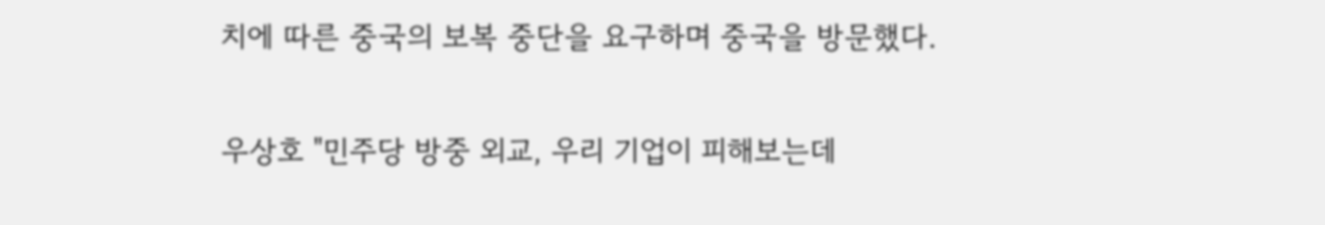치에 따른 중국의 보복 중단을 요구하며 중국을 방문했다.

우상호 "민주당 방중 외교, 우리 기업이 피해보는데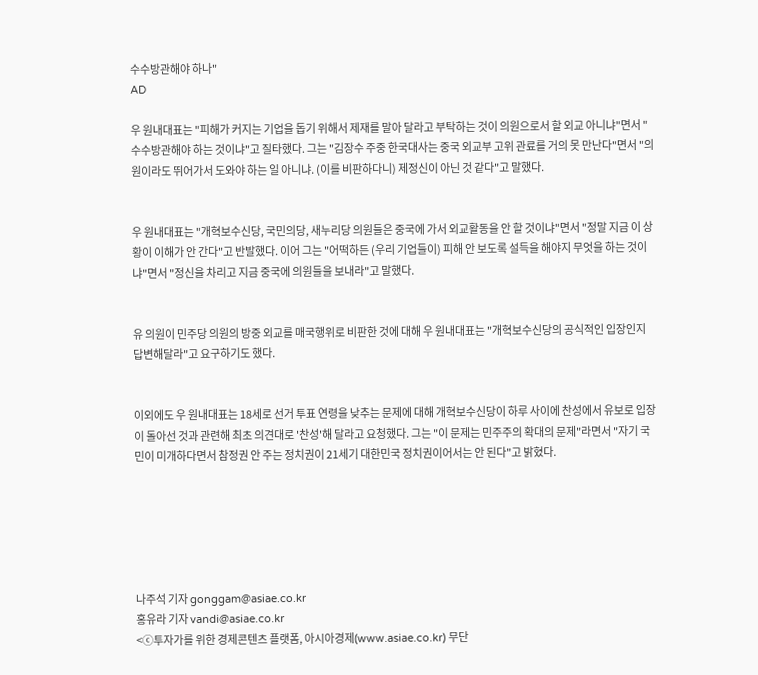수수방관해야 하나"
AD

우 원내대표는 "피해가 커지는 기업을 돕기 위해서 제재를 말아 달라고 부탁하는 것이 의원으로서 할 외교 아니냐"면서 "수수방관해야 하는 것이냐"고 질타했다. 그는 "김장수 주중 한국대사는 중국 외교부 고위 관료를 거의 못 만난다"면서 "의원이라도 뛰어가서 도와야 하는 일 아니냐. (이를 비판하다니) 제정신이 아닌 것 같다"고 말했다.


우 원내대표는 "개혁보수신당, 국민의당, 새누리당 의원들은 중국에 가서 외교활동을 안 할 것이냐"면서 "정말 지금 이 상황이 이해가 안 간다"고 반발했다. 이어 그는 "어떡하든 (우리 기업들이) 피해 안 보도록 설득을 해야지 무엇을 하는 것이냐"면서 "정신을 차리고 지금 중국에 의원들을 보내라"고 말했다.


유 의원이 민주당 의원의 방중 외교를 매국행위로 비판한 것에 대해 우 원내대표는 "개혁보수신당의 공식적인 입장인지 답변해달라"고 요구하기도 했다.


이외에도 우 원내대표는 18세로 선거 투표 연령을 낮추는 문제에 대해 개혁보수신당이 하루 사이에 찬성에서 유보로 입장이 돌아선 것과 관련해 최초 의견대로 '찬성'해 달라고 요청했다. 그는 "이 문제는 민주주의 확대의 문제"라면서 "자기 국민이 미개하다면서 참정권 안 주는 정치권이 21세기 대한민국 정치권이어서는 안 된다"고 밝혔다.






나주석 기자 gonggam@asiae.co.kr
홍유라 기자 vandi@asiae.co.kr
<ⓒ투자가를 위한 경제콘텐츠 플랫폼, 아시아경제(www.asiae.co.kr) 무단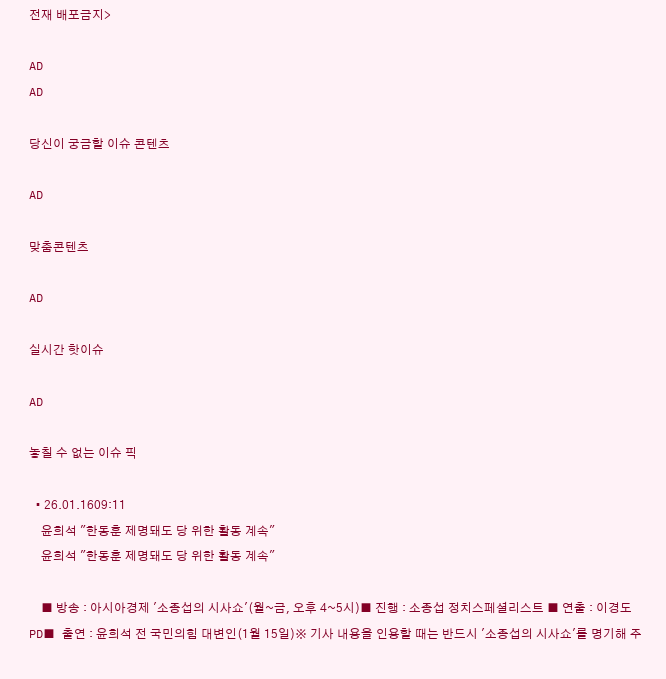전재 배포금지>

AD
AD

당신이 궁금할 이슈 콘텐츠

AD

맞춤콘텐츠

AD

실시간 핫이슈

AD

놓칠 수 없는 이슈 픽

  • 26.01.1609:11
    윤희석 "한동훈 제명돼도 당 위한 활동 계속"
    윤희석 "한동훈 제명돼도 당 위한 활동 계속"

    ■ 방송 : 아시아경제 '소종섭의 시사쇼'(월~금, 오후 4~5시)■ 진행 : 소종섭 정치스페셜리스트 ■ 연출 : 이경도 PD■ 출연 : 윤희석 전 국민의힘 대변인(1월 15일)※ 기사 내용을 인용할 때는 반드시 '소종섭의 시사쇼'를 명기해 주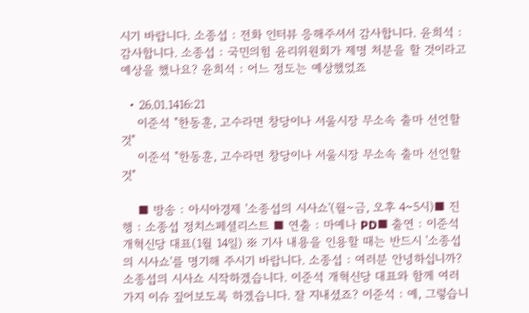시기 바랍니다. 소종섭 : 전화 인터뷰 응해주셔서 감사합니다. 윤희석 : 감사합니다. 소종섭 : 국민의힘 윤리위원회가 제명 처분을 할 것이라고 예상을 했나요? 윤희석 : 어느 정도는 예상했었죠

  • 26.01.1416:21
    이준석 "한동훈, 고수라면 창당이나 서울시장 무소속 출마 선언할 것"
    이준석 "한동훈, 고수라면 창당이나 서울시장 무소속 출마 선언할 것"

    ■ 방송 : 아시아경제 '소종섭의 시사쇼'(월~금, 오후 4~5시)■ 진행 : 소종섭 정치스페셜리스트 ■ 연출 : 마예나 PD■ 출연 : 이준석 개혁신당 대표(1월 14일) ※ 기사 내용을 인용할 때는 반드시 '소종섭의 시사쇼'를 명기해 주시기 바랍니다. 소종섭 : 여러분 안녕하십니까? 소종섭의 시사쇼 시작하겠습니다. 이준석 개혁신당 대표와 함께 여러 가지 이슈 짚어보도록 하겠습니다. 잘 지내셨죠? 이준석 : 예, 그렇습니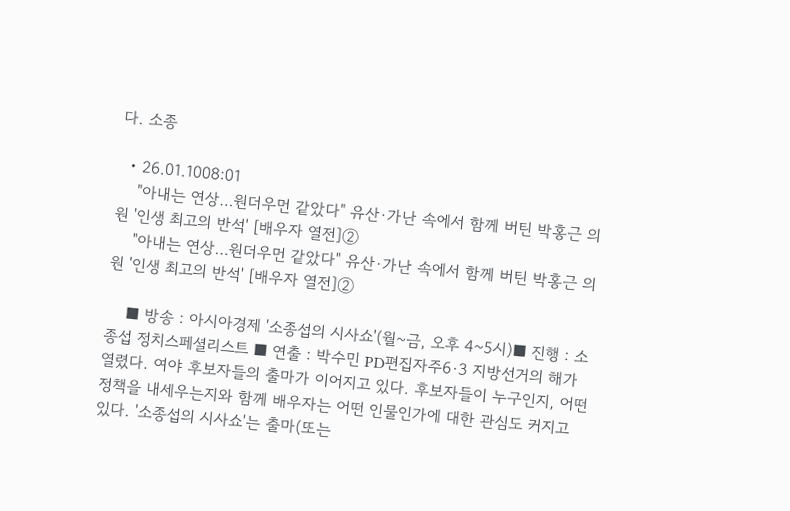다. 소종

  • 26.01.1008:01
    "아내는 연상…원더우먼 같았다" 유산·가난 속에서 함께 버틴 박홍근 의원 '인생 최고의 반석' [배우자 열전]②
    "아내는 연상…원더우먼 같았다" 유산·가난 속에서 함께 버틴 박홍근 의원 '인생 최고의 반석' [배우자 열전]②

    ■ 방송 : 아시아경제 '소종섭의 시사쇼'(월~금, 오후 4~5시)■ 진행 : 소종섭 정치스페셜리스트 ■ 연출 : 박수민 PD편집자주6·3 지방선거의 해가 열렸다. 여야 후보자들의 출마가 이어지고 있다. 후보자들이 누구인지, 어떤 정책을 내세우는지와 함께 배우자는 어떤 인물인가에 대한 관심도 커지고 있다. '소종섭의 시사쇼'는 출마(또는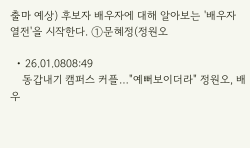출마 예상) 후보자 배우자에 대해 알아보는 '배우자 열전'을 시작한다. ①문혜정(정원오

  • 26.01.0808:49
    동갑내기 캠퍼스 커플…"예뻐보이더라" 정원오, 배우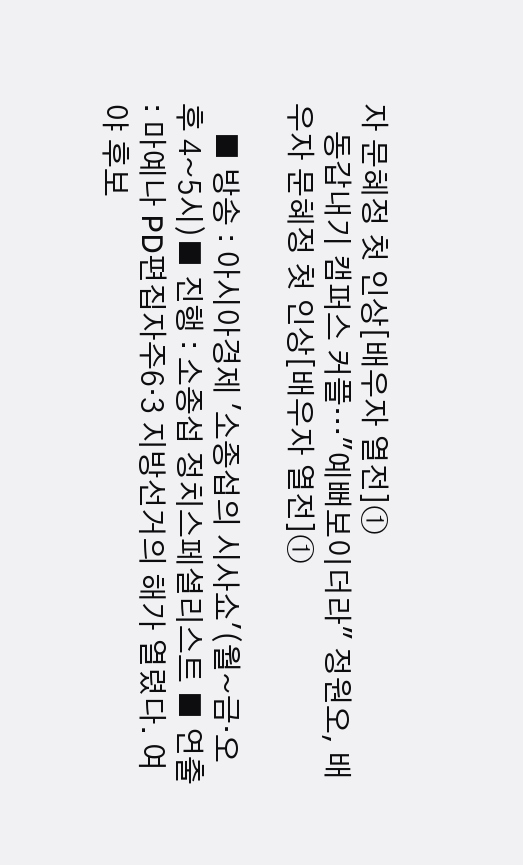자 문혜정 첫 인상[배우자 열전]①
    동갑내기 캠퍼스 커플…"예뻐보이더라" 정원오, 배우자 문혜정 첫 인상[배우자 열전]①

    ■ 방송 : 아시아경제 '소종섭의 시사쇼'(월~금·오후 4~5시)■ 진행 : 소종섭 정치스페셜리스트 ■ 연출 : 마예나 PD편집자주6·3 지방선거의 해가 열렸다. 여야 후보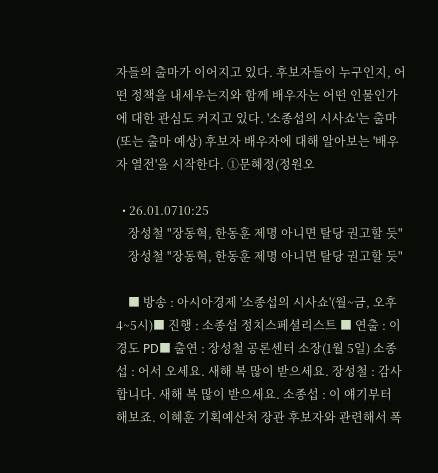자들의 출마가 이어지고 있다. 후보자들이 누구인지, 어떤 정책을 내세우는지와 함께 배우자는 어떤 인물인가에 대한 관심도 커지고 있다. '소종섭의 시사쇼'는 출마(또는 출마 예상) 후보자 배우자에 대해 알아보는 '배우자 열전'을 시작한다. ①문혜정(정원오

  • 26.01.0710:25
    장성철 "장동혁, 한동훈 제명 아니면 탈당 권고할 듯"
    장성철 "장동혁, 한동훈 제명 아니면 탈당 권고할 듯"

    ■ 방송 : 아시아경제 '소종섭의 시사쇼'(월~금, 오후 4~5시)■ 진행 : 소종섭 정치스페셜리스트 ■ 연출 : 이경도 PD■ 출연 : 장성철 공론센터 소장(1월 5일) 소종섭 : 어서 오세요. 새해 복 많이 받으세요. 장성철 : 감사합니다. 새해 복 많이 받으세요. 소종섭 : 이 얘기부터 해보죠. 이혜훈 기획예산처 장관 후보자와 관련해서 폭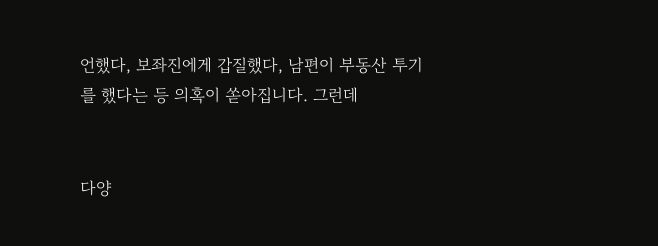언했다, 보좌진에게 갑질했다, 남편이 부동산 투기를 했다는 등 의혹이 쏟아집니다. 그런데


다양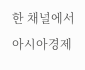한 채널에서 아시아경제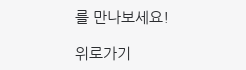를 만나보세요!

위로가기